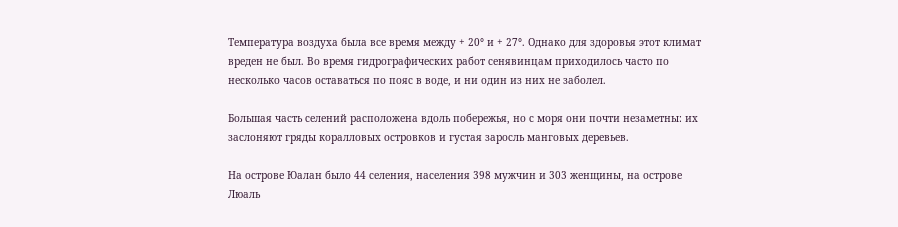Температура воздуха была все время между + 20° и + 27°. Однако для здоровья этот климат вреден не был. Во время гидрографических работ сенявинцам приходилось часто по несколько часов оставаться по пояс в воде, и ни один из них не заболел.

Большая часть селений расположена вдоль побережья, но с моря они почти незаметны: их заслоняют гряды коралловых островков и густая заросль манговых деревьев.

На острове Юалан было 44 селения, населения 398 мужчин и 303 женщины, на острове Люаль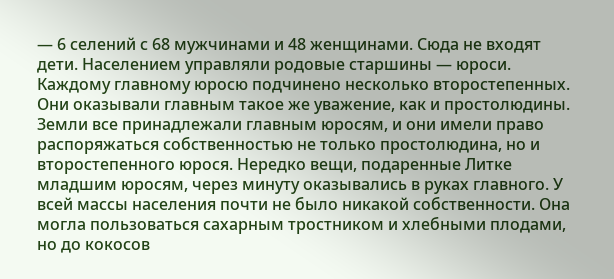— 6 селений с 68 мужчинами и 48 женщинами. Сюда не входят дети. Населением управляли родовые старшины — юроси. Каждому главному юросю подчинено несколько второстепенных. Они оказывали главным такое же уважение, как и простолюдины. Земли все принадлежали главным юросям, и они имели право распоряжаться собственностью не только простолюдина, но и второстепенного юрося. Нередко вещи, подаренные Литке младшим юросям, через минуту оказывались в руках главного. У всей массы населения почти не было никакой собственности. Она могла пользоваться сахарным тростником и хлебными плодами, но до кокосов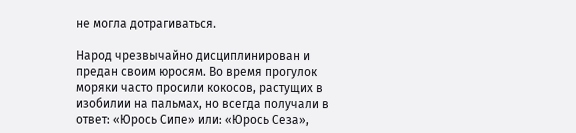не могла дотрагиваться.

Народ чрезвычайно дисциплинирован и предан своим юросям. Во время прогулок моряки часто просили кокосов, растущих в изобилии на пальмах, но всегда получали в ответ: «Юрось Сипе» или: «Юрось Сеза»,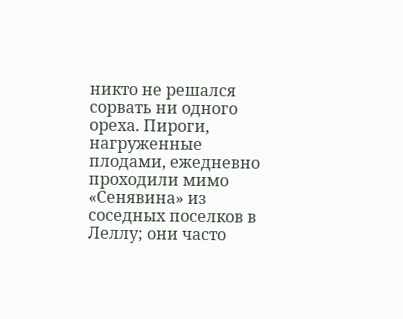никто не решался сорвать ни одного ореха. Пироги, нагруженные плодами, ежедневно проходили мимо «Сенявина» из соседных поселков в Леллу; они часто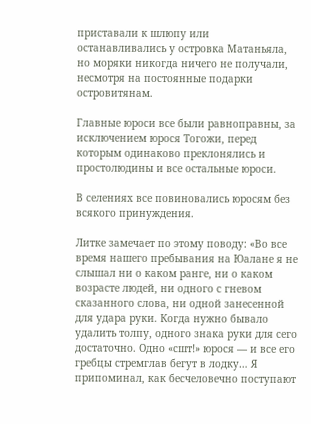приставали к шлюпу или останавливались у островка Матаньяла, но моряки никогда ничего не получали, несмотря на постоянные подарки островитянам.

Главные юроси все были равноправны, за исключением юрося Тогожи, перед которым одинаково преклонялись и простолюдины и все остальные юроси.

В селениях все повиновались юросям без всякого принуждения.

Литке замечает по этому поводу: «Во все время нашего пребывания на Юалане я не слышал ни о каком ранге, ни о каком возрасте людей, ни одного с гневом сказанного слова, ни одной занесенной для удара руки. Когда нужно бывало удалить толпу, одного знака руки для сего достаточно. Одно «сшт!» юрося — и все его гребцы стремглав бегут в лодку… Я припоминал, как бесчеловечно поступают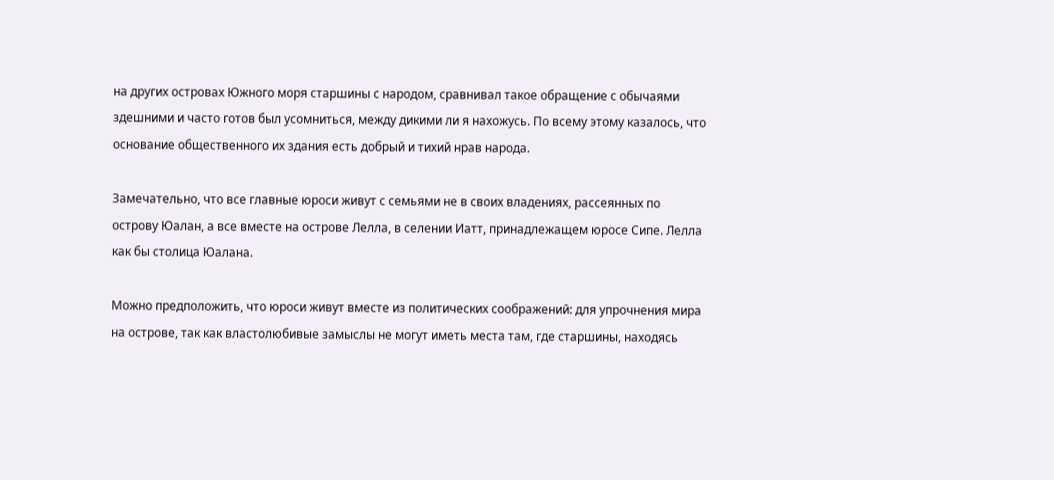на других островах Южного моря старшины с народом, сравнивал такое обращение с обычаями здешними и часто готов был усомниться, между дикими ли я нахожусь. По всему этому казалось, что основание общественного их здания есть добрый и тихий нрав народа.

Замечательно, что все главные юроси живут с семьями не в своих владениях, рассеянных по острову Юалан, а все вместе на острове Лелла, в селении Иатт, принадлежащем юросе Сипе. Лелла как бы столица Юалана.

Можно предположить, что юроси живут вместе из политических соображений: для упрочнения мира на острове, так как властолюбивые замыслы не могут иметь места там, где старшины, находясь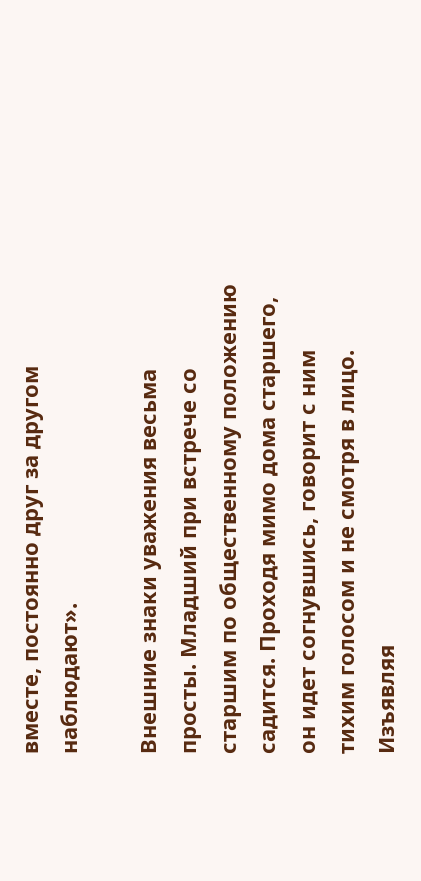вместе, постоянно друг за другом наблюдают».

Внешние знаки уважения весьма просты. Младший при встрече со старшим по общественному положению садится. Проходя мимо дома старшего, он идет согнувшись, говорит с ним тихим голосом и не смотря в лицо. Изъявляя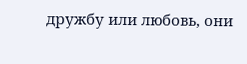дружбу или любовь, они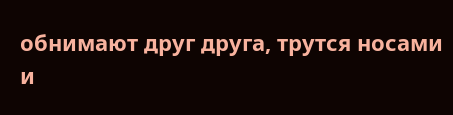обнимают друг друга, трутся носами и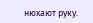нюхают руку.